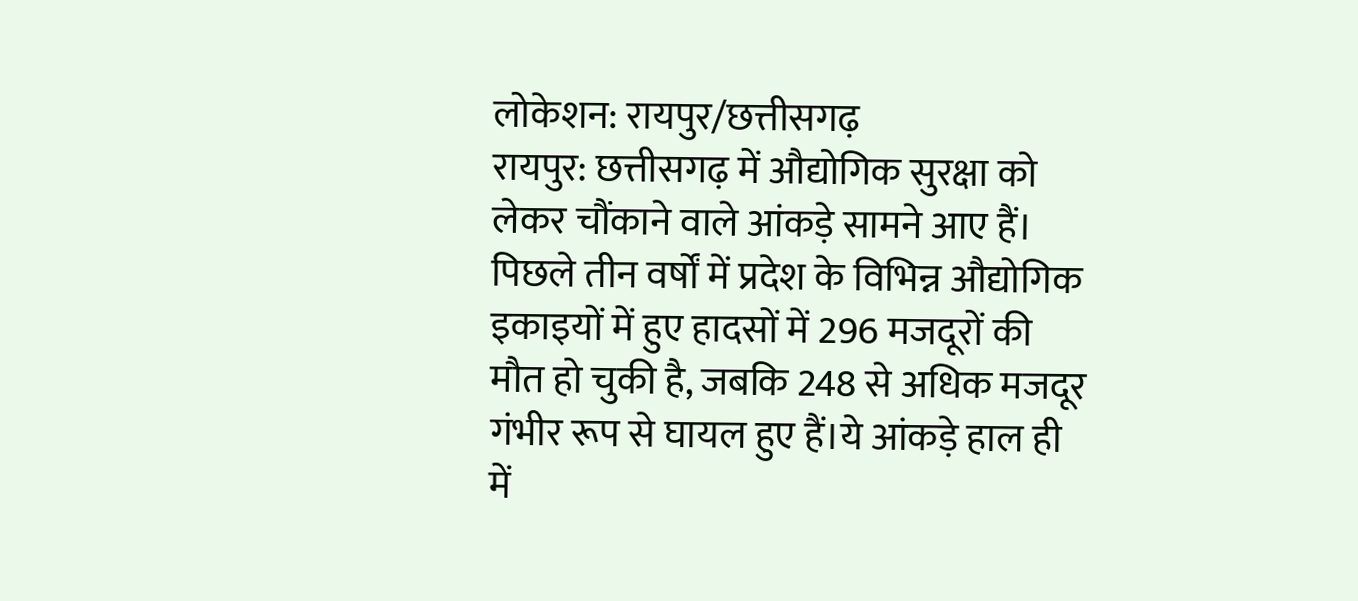लोकेशन: रायपुर/छत्तीसगढ़
रायपुर: छत्तीसगढ़ में औद्योगिक सुरक्षा को लेकर चौंकाने वाले आंकड़े सामने आए हैं। पिछले तीन वर्षों में प्रदेश के विभिन्न औद्योगिक इकाइयों में हुए हादसों में 296 मजदूरों की मौत हो चुकी है, जबकि 248 से अधिक मजदूर गंभीर रूप से घायल हुए हैं।ये आंकड़े हाल ही में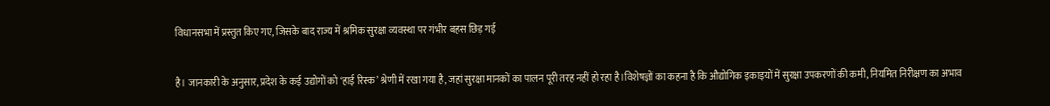विधानसभा में प्रस्तुत किए गए, जिसके बाद राज्य में श्रमिक सुरक्षा व्यवस्था पर गंभीर बहस छिड़ गई

है। जानकारी के अनुसार, प्रदेश के कई उद्योगों को ‘हाई रिस्क’ श्रेणी में रखा गया है, जहां सुरक्षा मानकों का पालन पूरी तरह नहीं हो रहा है।विशेषज्ञों का कहना है कि औद्योगिक इकाइयों में सुरक्षा उपकरणों की कमी, नियमित निरीक्षण का अभाव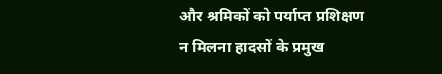और श्रमिकों को पर्याप्त प्रशिक्षण न मिलना हादसों के प्रमुख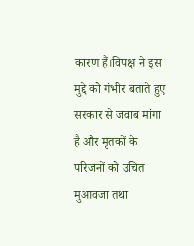कारण हैं।विपक्ष ने इस मुद्दे को गंभीर बताते हुए सरकार से जवाब मांगा है और मृतकों के परिजनों को उचित मुआवजा तथा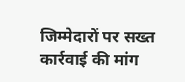जिम्मेदारों पर सख्त कार्रवाई की मांग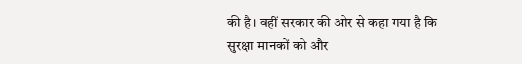की है। वहीं सरकार की ओर से कहा गया है कि सुरक्षा मानकों को और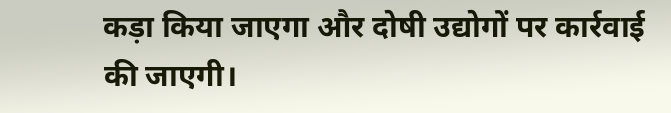कड़ा किया जाएगा और दोषी उद्योगों पर कार्रवाई की जाएगी।